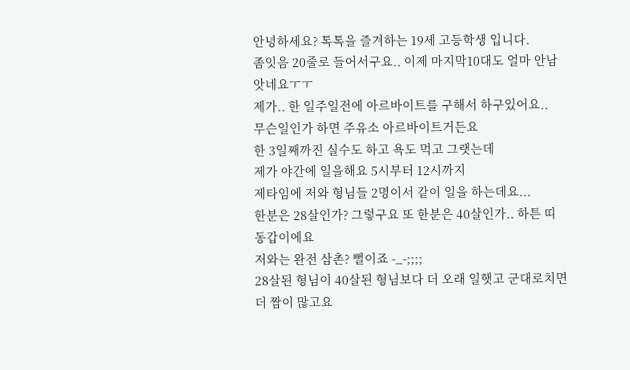안녕하세요? 톡톡을 즐겨하는 19세 고등학생 입니다.
좀잇음 20줄로 들어서구요.. 이제 마지막10대도 얼마 안남앗네요ㅜㅜ
제가.. 한 일주일전에 아르바이트를 구해서 하구있어요..
무슨일인가 하면 주유소 아르바이트거든요
한 3일째까진 실수도 하고 욕도 먹고 그랫는데
제가 야간에 일을해요 5시부터 12시까지
제타임에 저와 형님들 2명이서 같이 일을 하는데요...
한분은 28살인가? 그렇구요 또 한분은 40살인가.. 하튼 띠동갑이에요
저와는 완전 삼촌? 뻘이죠 -_-;;;;
28살된 형님이 40살된 형님보다 더 오래 일햇고 군대로치면 더 짬이 많고요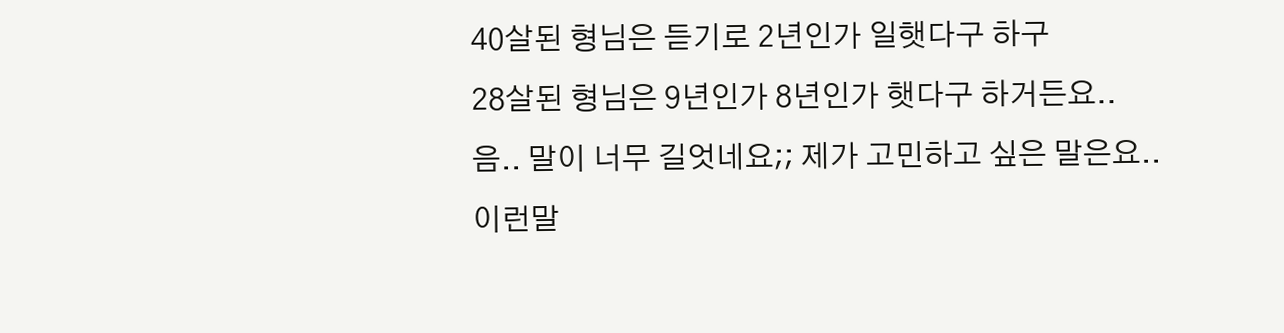40살된 형님은 듣기로 2년인가 일햇다구 하구
28살된 형님은 9년인가 8년인가 햇다구 하거든요..
음.. 말이 너무 길엇네요;; 제가 고민하고 싶은 말은요..
이런말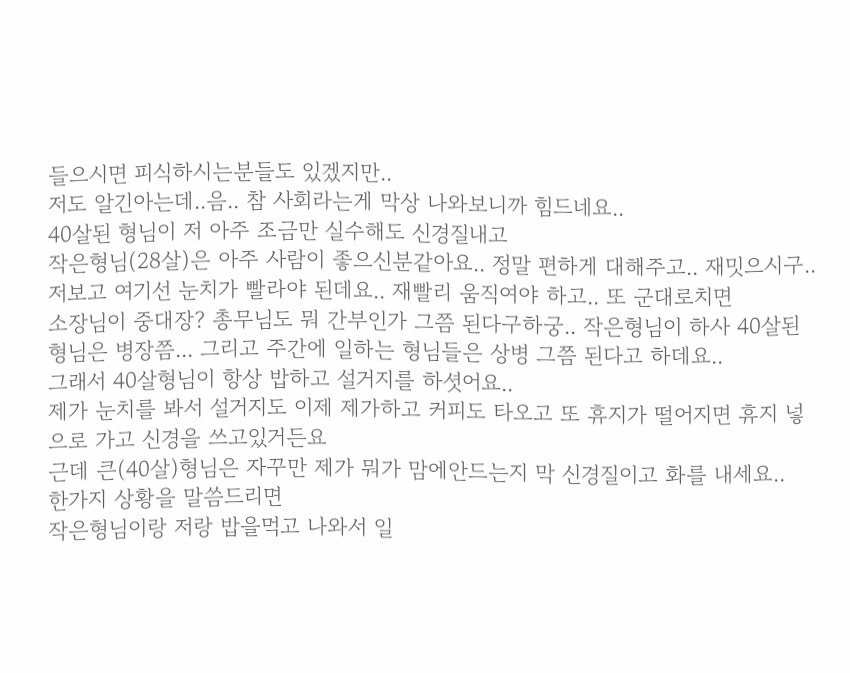들으시면 피식하시는분들도 있겠지만..
저도 알긴아는데..음.. 참 사회라는게 막상 나와보니까 힘드네요..
40살된 형님이 저 아주 조금만 실수해도 신경질내고
작은형님(28살)은 아주 사람이 좋으신분같아요.. 정말 편하게 대해주고.. 재밋으시구..
저보고 여기선 눈치가 빨라야 된데요.. 재빨리 움직여야 하고.. 또 군대로치면
소장님이 중대장? 총무님도 뭐 간부인가 그쯤 된다구하궁.. 작은형님이 하사 40살된 형님은 병장쯤... 그리고 주간에 일하는 형님들은 상병 그쯤 된다고 하데요..
그래서 40살형님이 항상 밥하고 설거지를 하셧어요..
제가 눈치를 봐서 설거지도 이제 제가하고 커피도 타오고 또 휴지가 떨어지면 휴지 넣으로 가고 신경을 쓰고있거든요
근데 큰(40살)형님은 자꾸만 제가 뭐가 맘에안드는지 막 신경질이고 화를 내세요..
한가지 상황을 말씀드리면
작은형님이랑 저랑 밥을먹고 나와서 일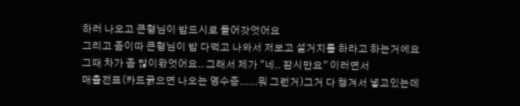하러 나오고 큰형님이 밥드시로 들어갓엇어요
그리고 좀이따 큰형님이 밥 다먹고 나와서 저보고 설거지를 하라고 하는거에요
그때 차가 좀 많이왔엇어요.. 그래서 제가 "네.. 잠시만요" 이러면서
매출전표(카드긁으면 나오는 영수증......뭐 그런거)그거 다 챙겨서 넣고있는데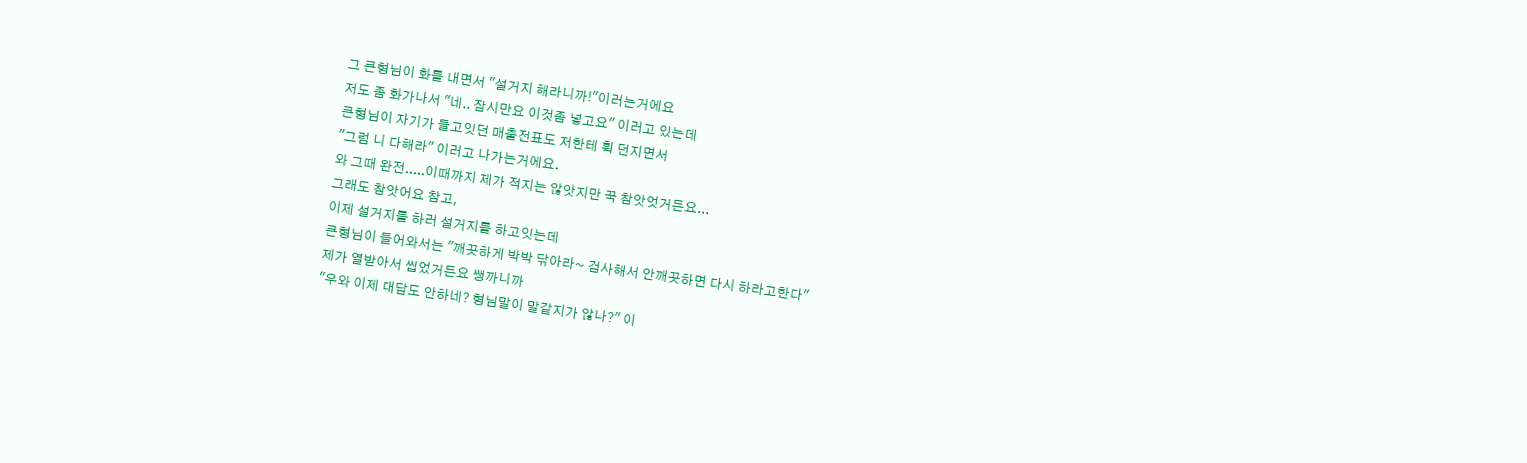그 큰형님이 화를 내면서 "설거지 해라니까!"이러는거에요
저도 좀 화가나서 "네.. 잠시만요 이것좀 넣고요" 이러고 있는데
큰형님이 자기가 들고잇던 매출전표도 저한테 휙 던지면서
"그럼 니 다해라" 이러고 나가는거에요.
와 그때 완전.....이때까지 제가 적지는 않앗지만 꾹 참앗엇거든요...
그래도 참앗어요 참고,
이제 설거지를 하러 설거지를 하고잇는데
큰형님이 들어와서는 "깨끗하게 박박 닦아라~ 검사해서 안깨끗하면 다시 하라고한다"
제가 열받아서 씹었거든요 쌩까니까
"우와 이제 대답도 안하네? 형님말이 말같지가 않나?" 이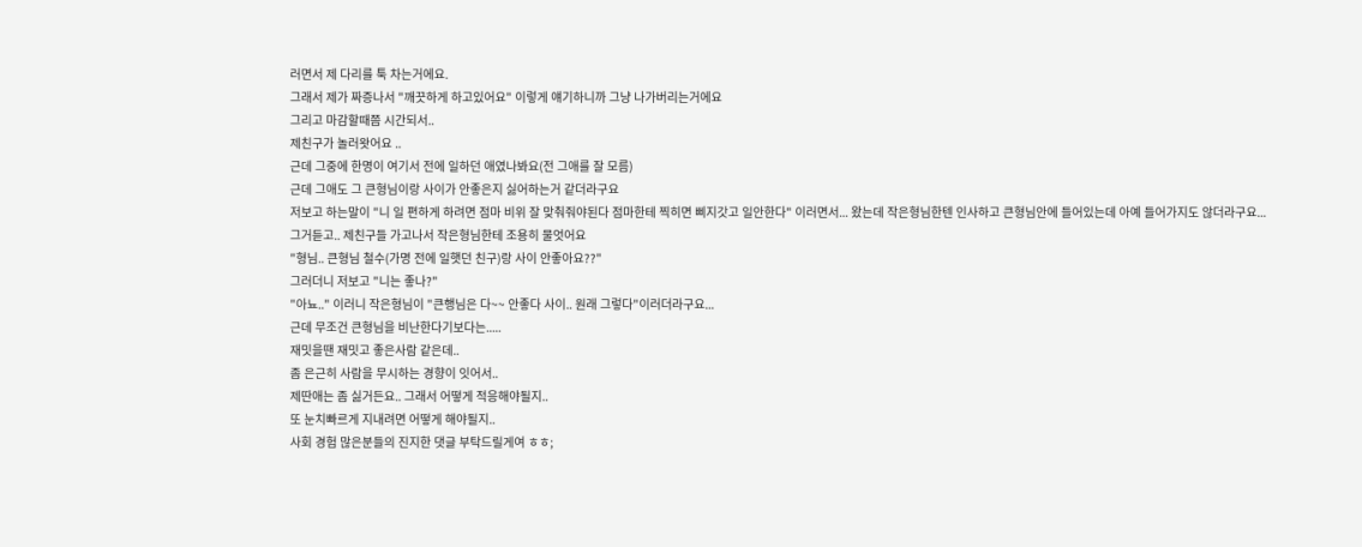러면서 제 다리를 툭 차는거에요.
그래서 제가 짜증나서 "깨끗하게 하고있어요" 이렇게 얘기하니까 그냥 나가버리는거에요
그리고 마감할때쯤 시간되서..
제친구가 놀러왓어요 ..
근데 그중에 한명이 여기서 전에 일하던 애였나봐요(전 그애를 잘 모름)
근데 그애도 그 큰형님이랑 사이가 안좋은지 싫어하는거 같더라구요
저보고 하는말이 "니 일 편하게 하려면 점마 비위 잘 맞춰줘야된다 점마한테 찍히면 삐지갓고 일안한다" 이러면서... 왔는데 작은형님한텐 인사하고 큰형님안에 들어있는데 아예 들어가지도 않더라구요...
그거듣고.. 제친구들 가고나서 작은형님한테 조용히 물엇어요
"형님.. 큰형님 철수(가명 전에 일햇던 친구)랑 사이 안좋아요??"
그러더니 저보고 "니는 좋나?"
"아뇨.." 이러니 작은형님이 "큰행님은 다~~ 안좋다 사이.. 원래 그렇다"이러더라구요...
근데 무조건 큰형님을 비난한다기보다는.....
재밋을땐 재밋고 좋은사람 같은데..
좀 은근히 사람을 무시하는 경향이 잇어서..
제딴애는 좀 싫거든요.. 그래서 어떻게 적응해야될지..
또 눈치빠르게 지내려면 어떻게 해야될지..
사회 경험 많은분들의 진지한 댓글 부탁드릴게여 ㅎㅎ;